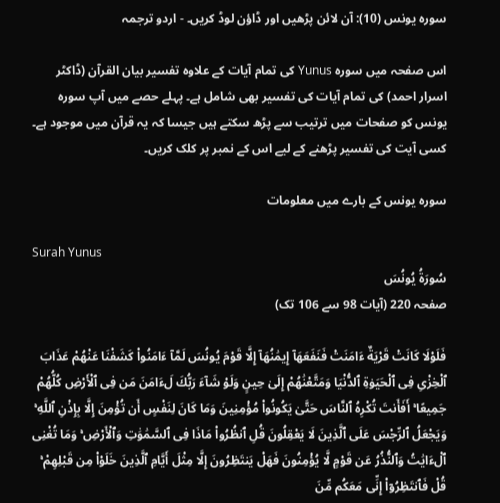سورہ یونس (10): آن لائن پڑھیں اور ڈاؤن لوڈ کریں۔ - اردو ترجمہ

اس صفحہ میں سورہ Yunus کی تمام آیات کے علاوہ تفسیر بیان القرآن (ڈاکٹر اسرار احمد) کی تمام آیات کی تفسیر بھی شامل ہے۔ پہلے حصے میں آپ سورہ يونس کو صفحات میں ترتیب سے پڑھ سکتے ہیں جیسا کہ یہ قرآن میں موجود ہے۔ کسی آیت کی تفسیر پڑھنے کے لیے اس کے نمبر پر کلک کریں۔

سورہ یونس کے بارے میں معلومات

Surah Yunus
سُورَةُ يُونُسَ
صفحہ 220 (آیات 98 سے 106 تک)

فَلَوْلَا كَانَتْ قَرْيَةٌ ءَامَنَتْ فَنَفَعَهَآ إِيمَٰنُهَآ إِلَّا قَوْمَ يُونُسَ لَمَّآ ءَامَنُوا۟ كَشَفْنَا عَنْهُمْ عَذَابَ ٱلْخِزْىِ فِى ٱلْحَيَوٰةِ ٱلدُّنْيَا وَمَتَّعْنَٰهُمْ إِلَىٰ حِينٍ وَلَوْ شَآءَ رَبُّكَ لَءَامَنَ مَن فِى ٱلْأَرْضِ كُلُّهُمْ جَمِيعًا ۚ أَفَأَنتَ تُكْرِهُ ٱلنَّاسَ حَتَّىٰ يَكُونُوا۟ مُؤْمِنِينَ وَمَا كَانَ لِنَفْسٍ أَن تُؤْمِنَ إِلَّا بِإِذْنِ ٱللَّهِ ۚ وَيَجْعَلُ ٱلرِّجْسَ عَلَى ٱلَّذِينَ لَا يَعْقِلُونَ قُلِ ٱنظُرُوا۟ مَاذَا فِى ٱلسَّمَٰوَٰتِ وَٱلْأَرْضِ ۚ وَمَا تُغْنِى ٱلْءَايَٰتُ وَٱلنُّذُرُ عَن قَوْمٍ لَّا يُؤْمِنُونَ فَهَلْ يَنتَظِرُونَ إِلَّا مِثْلَ أَيَّامِ ٱلَّذِينَ خَلَوْا۟ مِن قَبْلِهِمْ ۚ قُلْ فَٱنتَظِرُوٓا۟ إِنِّى مَعَكُم مِّنَ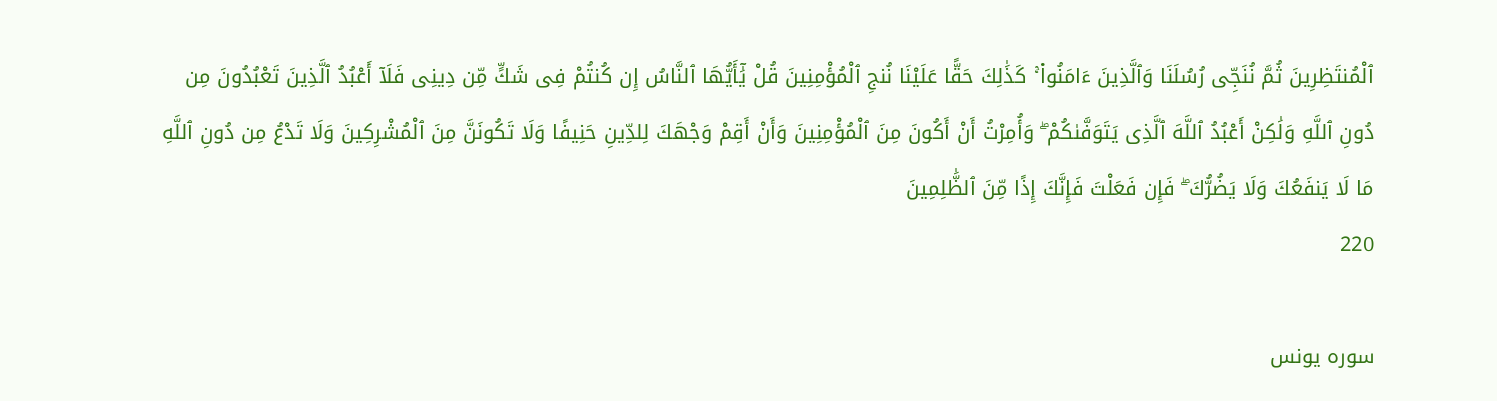ٱلْمُنتَظِرِينَ ثُمَّ نُنَجِّى رُسُلَنَا وَٱلَّذِينَ ءَامَنُوا۟ ۚ كَذَٰلِكَ حَقًّا عَلَيْنَا نُنجِ ٱلْمُؤْمِنِينَ قُلْ يَٰٓأَيُّهَا ٱلنَّاسُ إِن كُنتُمْ فِى شَكٍّ مِّن دِينِى فَلَآ أَعْبُدُ ٱلَّذِينَ تَعْبُدُونَ مِن دُونِ ٱللَّهِ وَلَٰكِنْ أَعْبُدُ ٱللَّهَ ٱلَّذِى يَتَوَفَّىٰكُمْ ۖ وَأُمِرْتُ أَنْ أَكُونَ مِنَ ٱلْمُؤْمِنِينَ وَأَنْ أَقِمْ وَجْهَكَ لِلدِّينِ حَنِيفًا وَلَا تَكُونَنَّ مِنَ ٱلْمُشْرِكِينَ وَلَا تَدْعُ مِن دُونِ ٱللَّهِ مَا لَا يَنفَعُكَ وَلَا يَضُرُّكَ ۖ فَإِن فَعَلْتَ فَإِنَّكَ إِذًا مِّنَ ٱلظَّٰلِمِينَ
220

سورہ یونس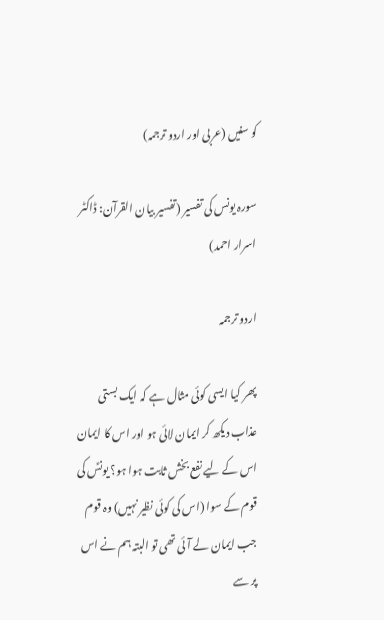کو سنیں (عربی اور اردو ترجمہ)

سورہ یونس کی تفسیر (تفسیر بیان القرآن: ڈاکٹر اسرار احمد)

اردو ترجمہ

پھر کیا ایسی کوئی مثال ہے کہ ایک بستی عذاب دیکھ کر ایمان لائی ہو اور اس کا ایمان اس کے لیے نفع بخش ثابت ہوا ہو؟ یونسؑ کی قوم کے سوا (اس کی کوئی نظیر نہیں) وہ قوم جب ایمان لے آئی تھی تو البتہ ہم نے اس پر سے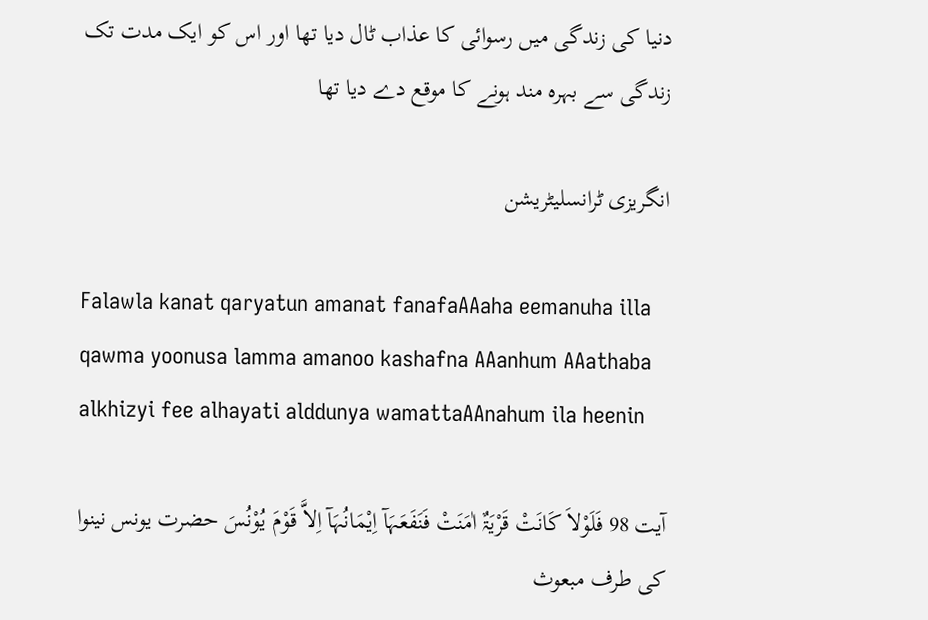دنیا کی زندگی میں رسوائی کا عذاب ٹال دیا تھا اور اس کو ایک مدت تک زندگی سے بہرہ مند ہونے کا موقع دے دیا تھا

انگریزی ٹرانسلیٹریشن

Falawla kanat qaryatun amanat fanafaAAaha eemanuha illa qawma yoonusa lamma amanoo kashafna AAanhum AAathaba alkhizyi fee alhayati alddunya wamattaAAnahum ila heenin

آیت 98 فَلَوْلاَ کَانَتْ قَرْیَۃٌ اٰمَنَتْ فَنَفَعَہَآ اِیْمَانُہَآ اِلاَّ قَوْمَ یُوْنُسَ حضرت یونس نینوا کی طرف مبعوث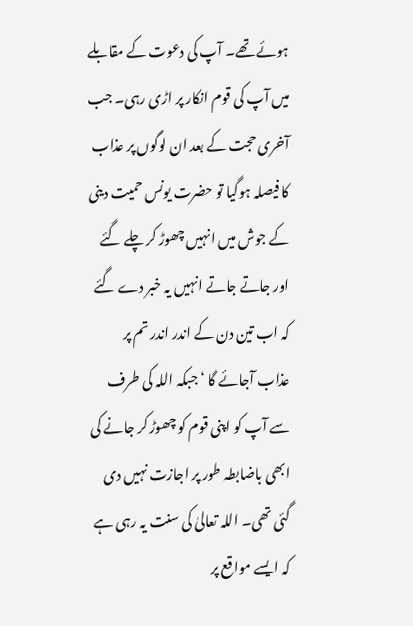ہوئے تھے۔ آپ کی دعوت کے مقابلے میں آپ کی قوم انکار پر اڑی رہی۔ جب آخری حجت کے بعد ان لوگوں پر عذاب کا فیصلہ ہوگیا تو حضرت یونس حمیت دینی کے جوش میں انہیں چھوڑ کر چلے گئے اور جاتے جاتے انہیں یہ خبر دے گئے کہ اب تین دن کے اندر اندر تم پر عذاب آجائے گا ‘ جبکہ اللہ کی طرف سے آپ کو اپنی قوم کو چھوڑ کر جانے کی ابھی باضابطہ طور پر اجازت نہیں دی گئی تھی۔ اللہ تعالیٰ کی سنت یہ رہی ہے کہ ایسے مواقع پر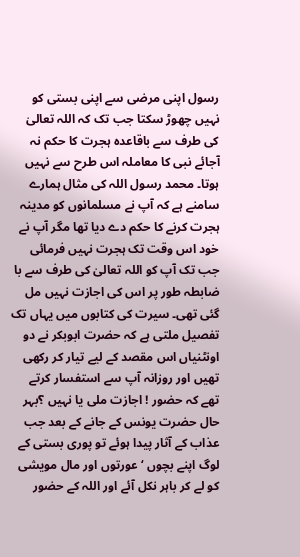رسول اپنی مرضی سے اپنی بستی کو نہیں چھوڑ سکتا جب تک کہ اللہ تعالیٰ کی طرف سے باقاعدہ ہجرت کا حکم نہ آجائے نبی کا معاملہ اس طرح سے نہیں ہوتا۔ محمد رسول اللہ کی مثال ہمارے سامنے ہے کہ آپ نے مسلمانوں کو مدینہ ہجرت کرنے کا حکم دے دیا تھا مگر آپ نے خود اس وقت تک ہجرت نہیں فرمائی جب تک آپ کو اللہ تعالیٰ کی طرف سے با ضابطہ طور پر اس کی اجازت نہیں مل گئی تھی۔ سیرت کی کتابوں میں یہاں تک تفصیل ملتی ہے کہ حضرت ابوبکر نے دو اونٹنیاں اس مقصد کے لیے تیار کر رکھی تھیں اور روزانہ آپ سے استفسار کرتے تھے کہ حضور ! اجازت ملی یا نہیں ؟بہر حال حضرت یونس کے جانے کے بعد جب عذاب کے آثار پیدا ہوئے تو پوری بستی کے لوگ اپنے بچوں ‘ عورتوں اور مال مویشی کو لے کر باہر نکل آئے اور اللہ کے حضور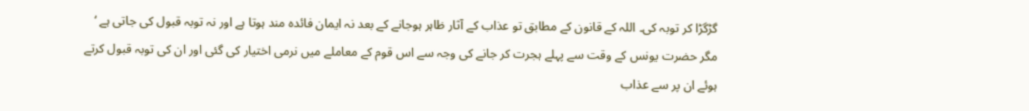گڑگڑا کر توبہ کی۔ اللہ کے قانون کے مطابق تو عذاب کے آثار ظاہر ہوجانے کے بعد نہ ایمان فائدہ مند ہوتا ہے اور نہ توبہ قبول کی جاتی ہے ‘ مگر حضرت یونس کے وقت سے پہلے ہجرت کر جانے کی وجہ سے اس قوم کے معاملے میں نرمی اختیار کی گئی اور ان کی توبہ قبول کرتے ہوئے ان پر سے عذاب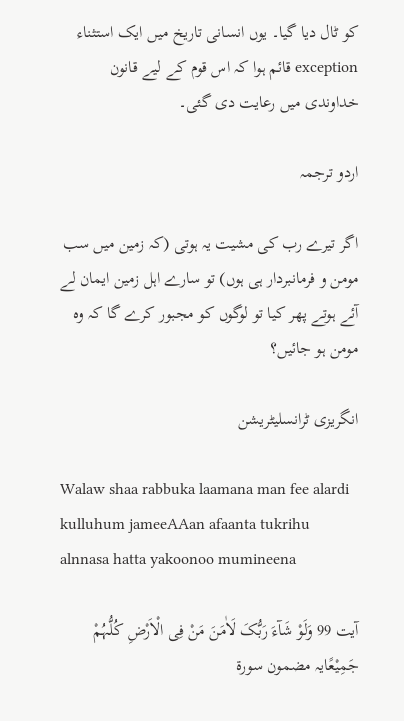کو ٹال دیا گیا۔ یوں انسانی تاریخ میں ایک استثناء exception قائم ہوا کہ اس قوم کے لیے قانون خداوندی میں رعایت دی گئی۔

اردو ترجمہ

اگر تیرے رب کی مشیت یہ ہوتی (کہ زمین میں سب مومن و فرمانبردار ہی ہوں) تو سارے اہل زمین ایمان لے آئے ہوتے پھر کیا تو لوگوں کو مجبور کرے گا کہ وہ مومن ہو جائیں؟

انگریزی ٹرانسلیٹریشن

Walaw shaa rabbuka laamana man fee alardi kulluhum jameeAAan afaanta tukrihu alnnasa hatta yakoonoo mumineena

آیت 99 وَلَوْ شَآءَ رَبُّکَ لَاٰمَنَ مَنْ فِی الْاَرْضِ کُلُّہُمْ جَمِیْعًایہ مضمون سورة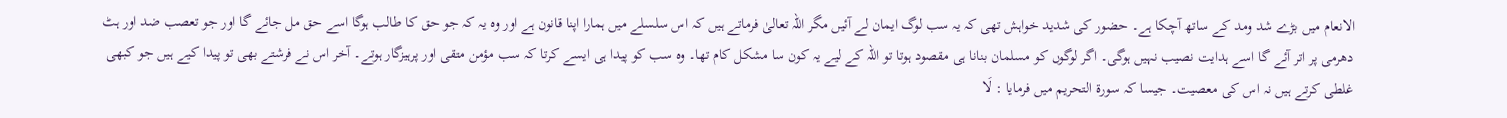الانعام میں بڑے شد ومد کے ساتھ آچکا ہے۔ حضور کی شدید خواہش تھی کہ یہ سب لوگ ایمان لے آئیں مگر اللہ تعالیٰ فرماتے ہیں کہ اس سلسلے میں ہمارا اپنا قانون ہے اور وہ یہ کہ جو حق کا طالب ہوگا اسے حق مل جائے گا اور جو تعصب ضد اور ہٹ دھرمی پر اتر آئے گا اسے ہدایت نصیب نہیں ہوگی۔ اگر لوگوں کو مسلمان بنانا ہی مقصود ہوتا تو اللہ کے لیے یہ کون سا مشکل کام تھا۔ وہ سب کو پیدا ہی ایسے کرتا کہ سب مؤمن متقی اور پرہیزگار ہوتے۔ آخر اس نے فرشتے بھی تو پیدا کیے ہیں جو کبھی غلطی کرتے ہیں نہ اس کی معصیت۔ جیسا کہ سورة التحریم میں فرمایا : لَا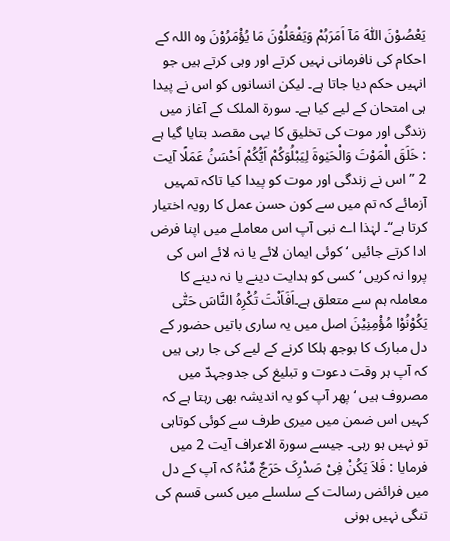یَعْصُوْنَ اللّٰہَ مَآ اَمَرَہُمْ وَیَفْعَلُوْنَ مَا یُؤْمَرُوْنَ وہ اللہ کے احکام کی نافرمانی نہیں کرتے اور وہی کرتے ہیں جو انہیں حکم دیا جاتا ہے۔ لیکن انسانوں کو اس نے پیدا ہی امتحان کے لیے کیا ہے۔ سورة الملک کے آغاز میں زندگی اور موت کی تخلیق کا یہی مقصد بتایا گیا ہے : خَلَقَ الْمَوْتَ وَالْحَیٰوۃَ لِیَبْلُوَکُمْ اَیُّکُمْ اَحْسَنُ عَمَلًا آیت 2 ”اس نے زندگی اور موت کو پیدا کیا تاکہ تمہیں آزمائے کہ تم میں سے کون حسن عمل کا رویہ اختیار کرتا ہے“۔ لہٰذا اے نبی آپ اس معاملے میں اپنا فرض ادا کرتے جائیں ‘ کوئی ایمان لائے یا نہ لائے اس کی پروا نہ کریں ‘ کسی کو ہدایت دینے یا نہ دینے کا معاملہ ہم سے متعلق ہے۔اَفَاَنْتَ تُکْرِہُ النَّاسَ حَتّٰی یَکُوْنُوْا مُؤْمِنِیْنَ اصل میں یہ ساری باتیں حضور کے دل مبارک کا بوجھ ہلکا کرنے کے لیے کی جا رہی ہیں کہ آپ ہر وقت دعوت و تبلیغ کی جدوجہدّ میں مصروف ہیں ‘ پھر آپ کو یہ اندیشہ بھی رہتا ہے کہ کہیں اس ضمن میں میری طرف سے کوئی کوتاہی تو نہیں ہو رہی۔ جیسے سورة الاعراف آیت 2 میں فرمایا : فَلاَ یَکُنْ فِیْ صَدْرِکَ حَرَجٌ مِّنْہُ کہ آپ کے دل میں فرائض رسالت کے سلسلے میں کسی قسم کی تنگی نہیں ہونی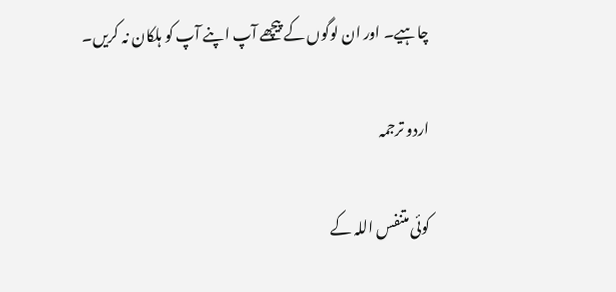چاہیے۔ اور ان لوگوں کے پیچھے آپ اپنے آپ کو ہلکان نہ کریں۔

اردو ترجمہ

کوئی متنفس اللہ کے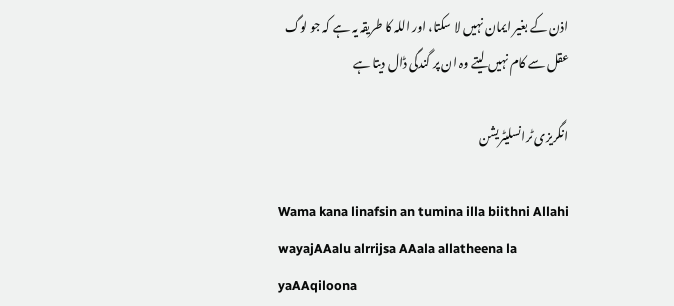اذن کے بغیر ایمان نہیں لا سکتا، اور اللہ کا طریقہ یہ ہے کہ جو لوگ عقل سے کام نہیں لیتے وہ ان پر گندگی ڈال دیتا ہے

انگریزی ٹرانسلیٹریشن

Wama kana linafsin an tumina illa biithni Allahi wayajAAalu alrrijsa AAala allatheena la yaAAqiloona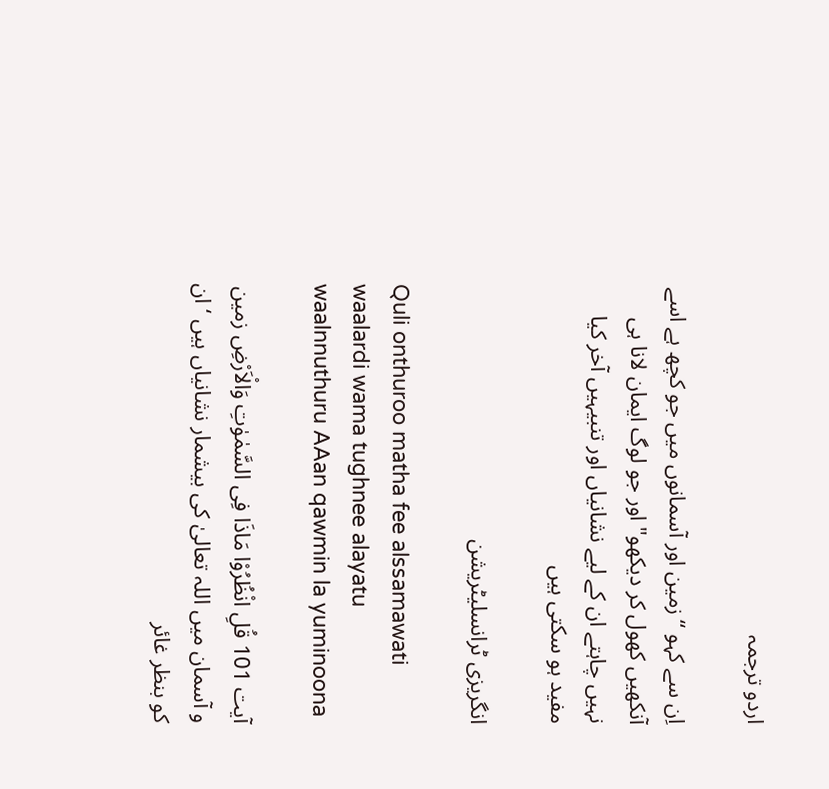اردو ترجمہ

اِن سے کہو “زمین اور آسمانوں میں جو کچھ ہے اسے آنکھیں کھول کر دیکھو" اور جو لوگ ایمان لانا ہی نہیں چاہتے ان کے لیے نشانیاں اور تنبیہیں آخر کیا مفید ہو سکتی ہیں

انگریزی ٹرانسلیٹریشن

Quli onthuroo matha fee alssamawati waalardi wama tughnee alayatu waalnnuthuru AAan qawmin la yuminoona

آیت 101 قُلِ انْظُرُوْا مَاذَا فِی السَّمٰوٰتِ وَالْاَرْضِ زمین و آسمان میں اللہ تعالیٰ کی بیشمار نشانیاں ہیں ‘ ان کو بنظر غائر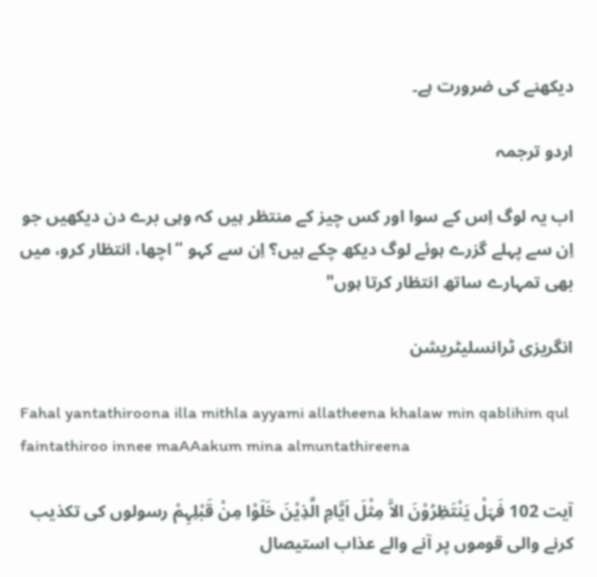دیکھنے کی ضرورت ہے۔

اردو ترجمہ

اب یہ لوگ اِس کے سوا اور کس چیز کے منتظر ہیں کہ وہی برے دن دیکھیں جو اِن سے پہلے گزرے ہوئے لوگ دیکھ چکے ہیں؟ اِن سے کہو “اچھا، انتظار کرو، میں بھی تمہارے ساتھ انتظار کرتا ہوں"

انگریزی ٹرانسلیٹریشن

Fahal yantathiroona illa mithla ayyami allatheena khalaw min qablihim qul faintathiroo innee maAAakum mina almuntathireena

آیت 102 فَہَلْ یَنْتَظِرُوْنَ الاَّ مِثْلَ اَیَّامِ الَّذِیْنَ خَلَوْا مِنْ قَبْلِہِمْ رسولوں کی تکذیب کرنے والی قوموں پر آنے والے عذاب استیصال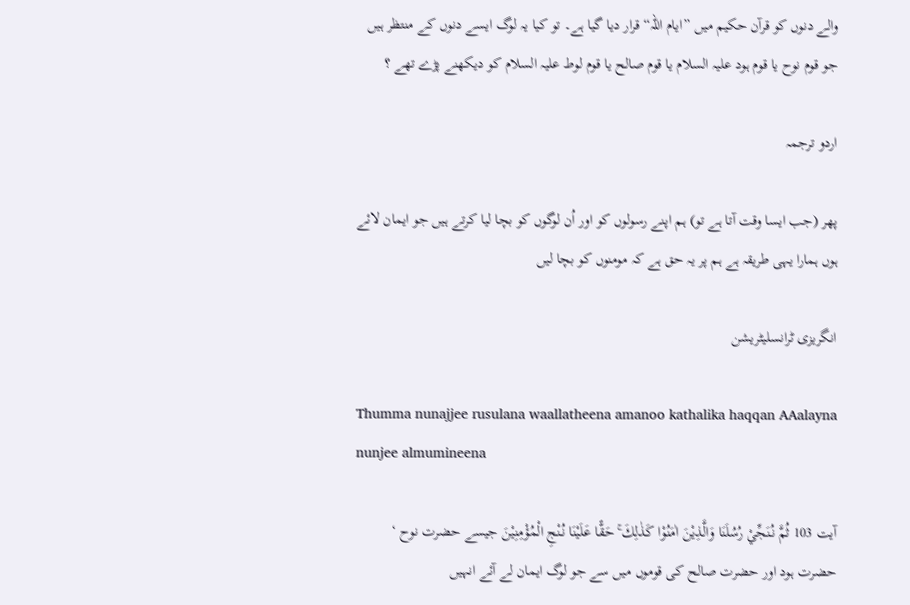والے دنوں کو قرآن حکیم میں ”ایام اللہ“ قرار دیا گیا ہے۔ تو کیا یہ لوگ ایسے دنوں کے منتظر ہیں جو قوم نوح یا قوم ہود علیہ السلام یا قوم صالح یا قوم لوط علیہ السلام کو دیکھنے پڑے تھے ؟

اردو ترجمہ

پھر (جب ایسا وقت آتا ہے تو) ہم اپنے رسولوں کو اور اُن لوگوں کو بچا لیا کرتے ہیں جو ایمان لائے ہوں ہمارا یہی طریقہ ہے ہم پر یہ حق ہے کہ مومنوں کو بچا لیں

انگریزی ٹرانسلیٹریشن

Thumma nunajjee rusulana waallatheena amanoo kathalika haqqan AAalayna nunjee almumineena

آیت 103 ثُمَّ نُنَجِّيْ رُسُلَنَا وَالَّذِيْنَ اٰمَنُوْا كَذٰلِكَ ۚ حَقًّا عَلَيْنَا نُنْجِ الْمُؤْمِنِيْنَ جیسے حضرت نوح ‘ حضرت ہود اور حضرت صالح کی قوموں میں سے جو لوگ ایمان لے آئے انہیں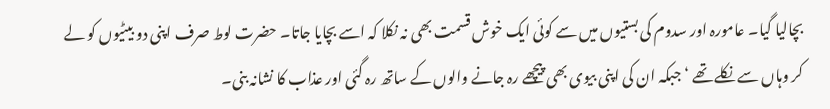بچالیا گیا۔ عامورہ اور سدوم کی بستیوں میں سے کوئی ایک خوش قسمت بھی نہ نکلا کہ اسے بچایا جاتا۔ حضرت لوط صرف اپنی دو بیٹیوں کو لے کر وہاں سے نکلے تھے ‘ جبکہ ان کی اپنی بیوی بھی پیچھے رہ جانے والوں کے ساتھ رہ گئی اور عذاب کا نشانہ بنی۔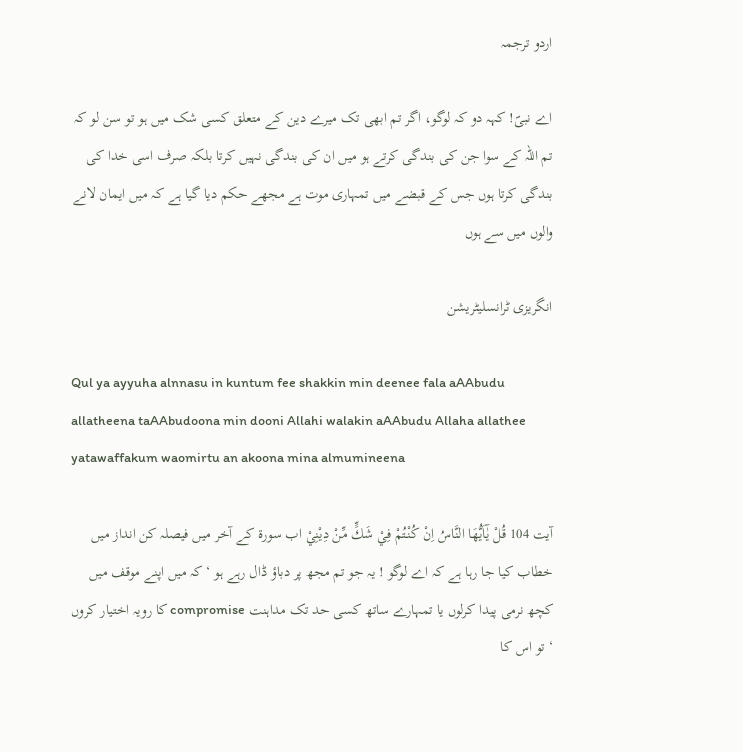اردو ترجمہ

اے نبیؐ! کہہ دو کہ لوگو، اگر تم ابھی تک میرے دین کے متعلق کسی شک میں ہو تو سن لو کہ تم اللہ کے سوا جن کی بندگی کرتے ہو میں ان کی بندگی نہیں کرتا بلکہ صرف اسی خدا کی بندگی کرتا ہوں جس کے قبضے میں تمہاری موت ہے مجھے حکم دیا گیا ہے کہ میں ایمان لانے والوں میں سے ہوں

انگریزی ٹرانسلیٹریشن

Qul ya ayyuha alnnasu in kuntum fee shakkin min deenee fala aAAbudu allatheena taAAbudoona min dooni Allahi walakin aAAbudu Allaha allathee yatawaffakum waomirtu an akoona mina almumineena

آیت 104 قُلْ يٰٓاَيُّھَا النَّاسُ اِنْ كُنْتُمْ فِيْ شَكٍّ مِّنْ دِيْنِيْ اب سورة کے آخر میں فیصلہ کن انداز میں خطاب کیا جا رہا ہے کہ اے لوگو ! یہ جو تم مجھ پر دباؤ ڈال رہے ہو ‘ کہ میں اپنے موقف میں کچھ نرمی پیدا کرلوں یا تمہارے ساتھ کسی حد تک مداہنت compromise کا رویہ اختیار کروں ‘ تو اس کا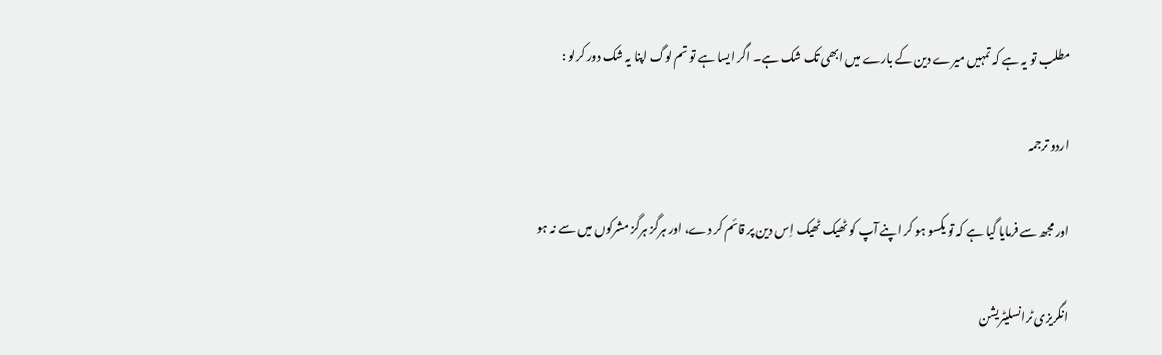مطلب تو یہ ہے کہ تمہیں میرے دین کے بارے میں ابھی تک شک ہے۔ اگر ایسا ہے تو تم لوگ اپنا یہ شک دور کرلو :

اردو ترجمہ

اور مجھ سے فرمایا گیا ہے کہ تو یکسو ہو کر اپنے آپ کو ٹھیک ٹھیک اِس دین پر قائم کر دے، اور ہرگز ہرگز مشرکوں میں سے نہ ہو

انگریزی ٹرانسلیٹریشن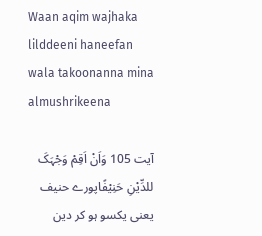Waan aqim wajhaka lilddeeni haneefan wala takoonanna mina almushrikeena

آیت 105 وَاَنْ اَقِمْ وَجْہَکَ للدِّیْنِ حَنِیْفًاپورے حنیف یعنی یکسو ہو کر دین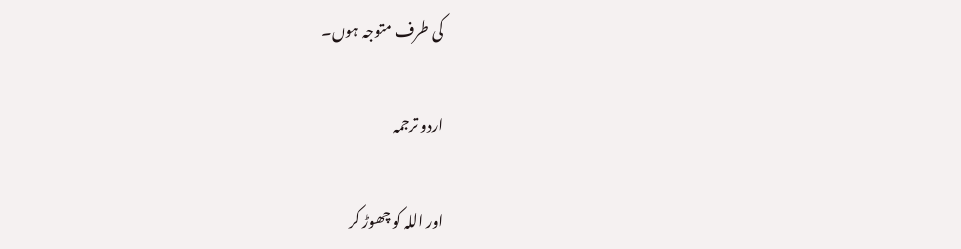کی طرف متوجہ ہوں۔

اردو ترجمہ

اور اللہ کو چھوڑ کر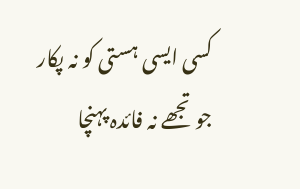کسی ایسی ہستی کو نہ پکار جو تجھے نہ فائدہ پہنچا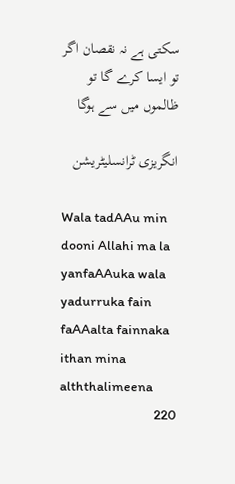سکتی ہے نہ نقصان اگر تو ایسا کرے گا تو ظالموں میں سے ہوگا

انگریزی ٹرانسلیٹریشن

Wala tadAAu min dooni Allahi ma la yanfaAAuka wala yadurruka fain faAAalta fainnaka ithan mina alththalimeena
220